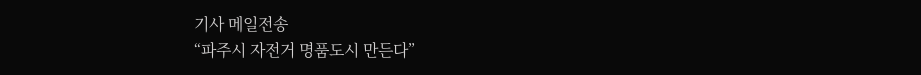기사 메일전송
“파주시 자전거 명품도시 만든다”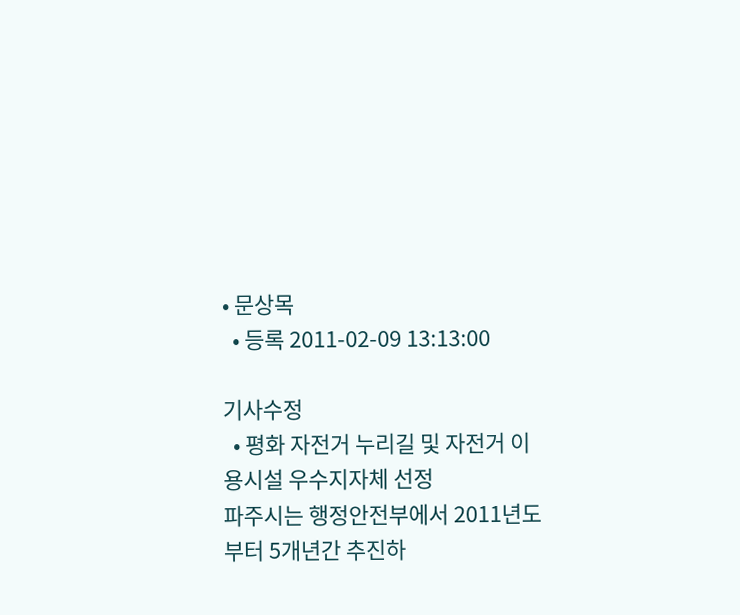• 문상목
  • 등록 2011-02-09 13:13:00

기사수정
  • 평화 자전거 누리길 및 자전거 이용시설 우수지자체 선정
파주시는 행정안전부에서 2011년도부터 5개년간 추진하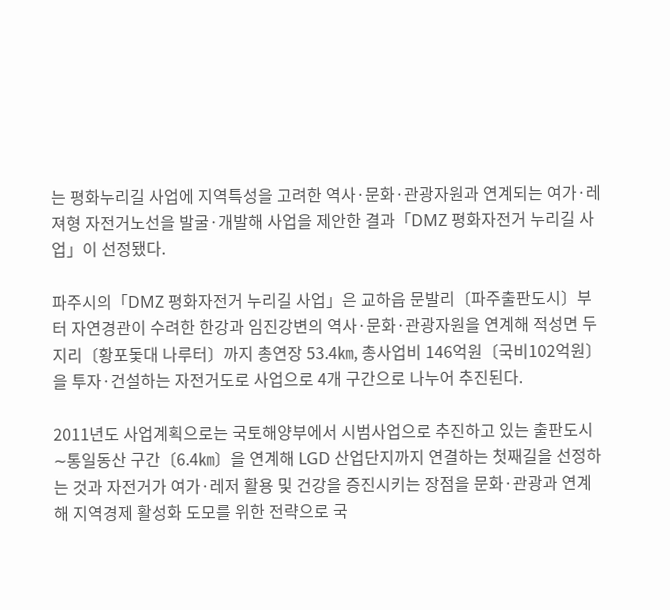는 평화누리길 사업에 지역특성을 고려한 역사·문화·관광자원과 연계되는 여가·레져형 자전거노선을 발굴·개발해 사업을 제안한 결과「DMZ 평화자전거 누리길 사업」이 선정됐다.

파주시의「DMZ 평화자전거 누리길 사업」은 교하읍 문발리〔파주출판도시〕부터 자연경관이 수려한 한강과 임진강변의 역사·문화·관광자원을 연계해 적성면 두지리〔황포돛대 나루터〕까지 총연장 53.4㎞, 총사업비 146억원〔국비102억원〕을 투자·건설하는 자전거도로 사업으로 4개 구간으로 나누어 추진된다.

2011년도 사업계획으로는 국토해양부에서 시범사업으로 추진하고 있는 출판도시∼통일동산 구간〔6.4㎞〕을 연계해 LGD 산업단지까지 연결하는 첫째길을 선정하는 것과 자전거가 여가·레저 활용 및 건강을 증진시키는 장점을 문화·관광과 연계해 지역경제 활성화 도모를 위한 전략으로 국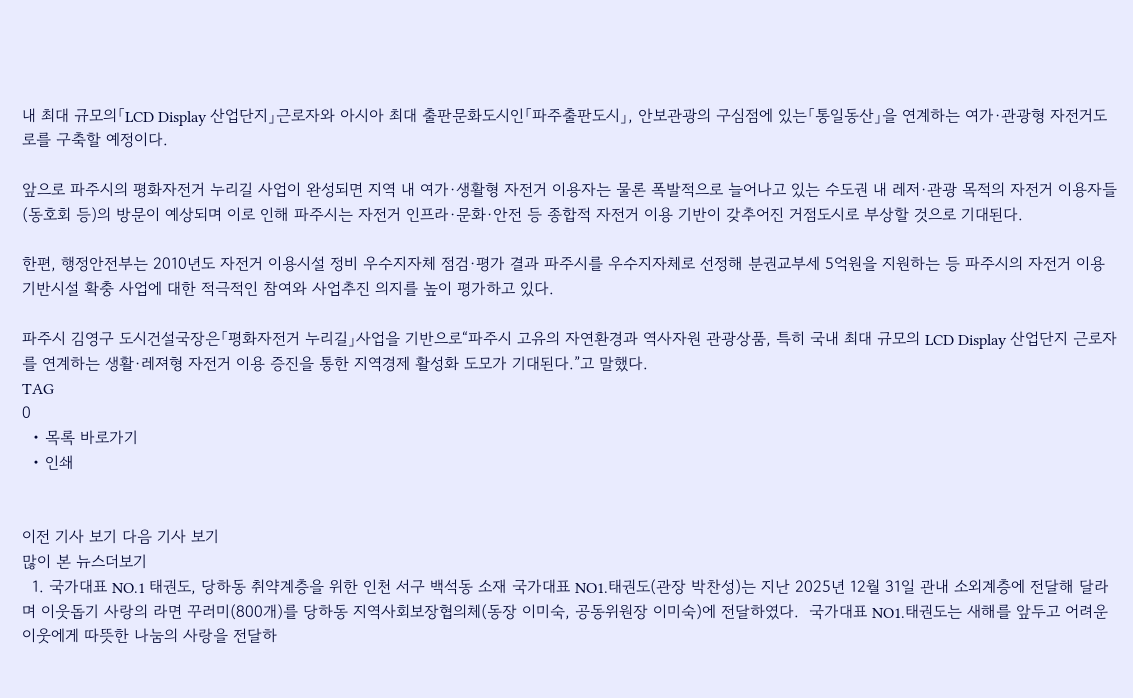내 최대 규모의「LCD Display 산업단지」근로자와 아시아 최대 출판문화도시인「파주출판도시」, 안보관광의 구심점에 있는「통일동산」을 연계하는 여가·관광형 자전거도로를 구축할 예정이다.

앞으로 파주시의 평화자전거 누리길 사업이 완성되면 지역 내 여가·생활형 자전거 이용자는 물론 폭발적으로 늘어나고 있는 수도권 내 레저·관광 목적의 자전거 이용자들(동호회 등)의 방문이 예상되며 이로 인해 파주시는 자전거 인프라·문화·안전 등 종합적 자전거 이용 기반이 갖추어진 거점도시로 부상할 것으로 기대된다.

한편, 행정안전부는 2010년도 자전거 이용시설 정비 우수지자체 점검·평가 결과 파주시를 우수지자체로 선정해 분권교부세 5억원을 지원하는 등 파주시의 자전거 이용 기반시설 확충 사업에 대한 적극적인 참여와 사업추진 의지를 높이 평가하고 있다.

파주시 김영구 도시건설국장은「평화자전거 누리길」사업을 기반으로“파주시 고유의 자연환경과 역사자원 관광상품, 특히 국내 최대 규모의 LCD Display 산업단지 근로자를 연계하는 생활·레져형 자전거 이용 증진을 통한 지역경제 활성화 도모가 기대된다.”고 말했다.
TAG
0
  • 목록 바로가기
  • 인쇄


이전 기사 보기 다음 기사 보기
많이 본 뉴스더보기
  1. 국가대표 NO.1 태권도, 당하동 취약계층을 위한 인천 서구 백석동 소재 국가대표 NO1.태권도(관장 박찬성)는 지난 2025년 12월 31일 관내 소외계층에 전달해 달라며 이웃돕기 사랑의 라면 꾸러미(800개)를 당하동 지역사회보장협의체(동장 이미숙, 공동위원장 이미숙)에 전달하였다.  국가대표 NO1.태권도는 새해를 앞두고 어려운 이웃에게 따뜻한 나눔의 사랑을 전달하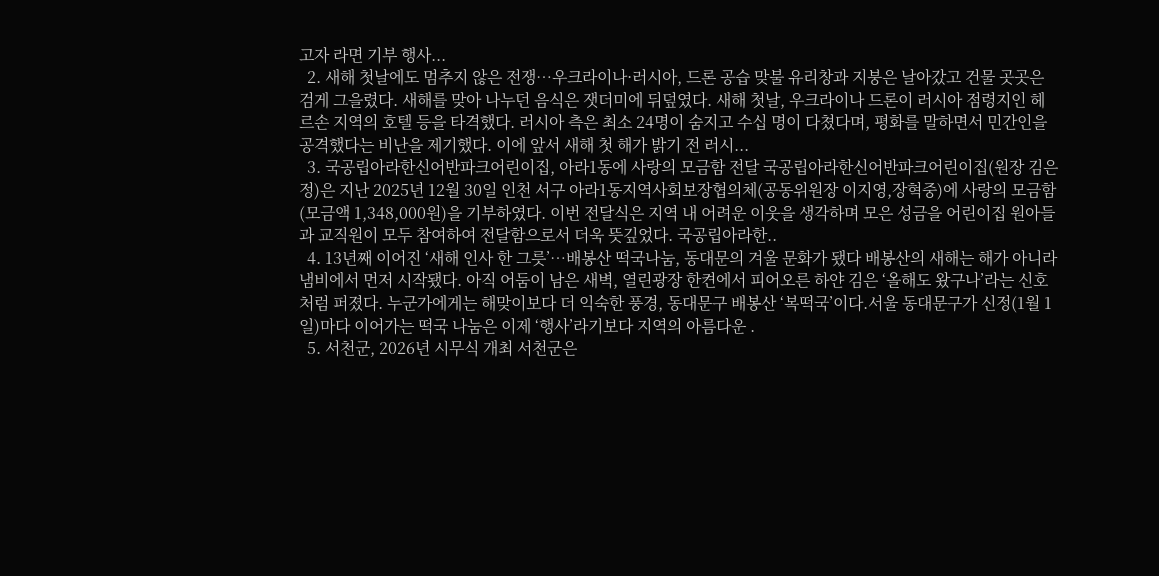고자 라면 기부 행사...
  2. 새해 첫날에도 멈추지 않은 전쟁…우크라이나·러시아, 드론 공습 맞불 유리창과 지붕은 날아갔고 건물 곳곳은 검게 그을렸다. 새해를 맞아 나누던 음식은 잿더미에 뒤덮였다. 새해 첫날, 우크라이나 드론이 러시아 점령지인 헤르손 지역의 호텔 등을 타격했다. 러시아 측은 최소 24명이 숨지고 수십 명이 다쳤다며, 평화를 말하면서 민간인을 공격했다는 비난을 제기했다. 이에 앞서 새해 첫 해가 밝기 전 러시...
  3. 국공립아라한신어반파크어린이집, 아라1동에 사랑의 모금함 전달 국공립아라한신어반파크어린이집(원장 김은정)은 지난 2025년 12월 30일 인천 서구 아라1동지역사회보장협의체(공동위원장 이지영,장혁중)에 사랑의 모금함(모금액 1,348,000원)을 기부하였다. 이번 전달식은 지역 내 어려운 이웃을 생각하며 모은 성금을 어린이집 원아들과 교직원이 모두 참여하여 전달함으로서 더욱 뜻깊었다. 국공립아라한..
  4. 13년째 이어진 ‘새해 인사 한 그릇’…배봉산 떡국나눔, 동대문의 겨울 문화가 됐다 배봉산의 새해는 해가 아니라 냄비에서 먼저 시작됐다. 아직 어둠이 남은 새벽, 열린광장 한켠에서 피어오른 하얀 김은 ‘올해도 왔구나’라는 신호처럼 퍼졌다. 누군가에게는 해맞이보다 더 익숙한 풍경, 동대문구 배봉산 ‘복떡국’이다.서울 동대문구가 신정(1월 1일)마다 이어가는 떡국 나눔은 이제 ‘행사’라기보다 지역의 아름다운 .
  5. 서천군, 2026년 시무식 개최 서천군은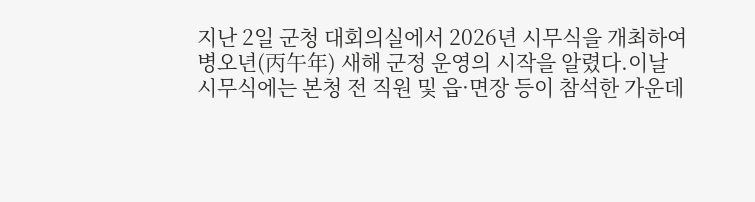지난 2일 군청 대회의실에서 2026년 시무식을 개최하여 병오년(丙午年) 새해 군정 운영의 시작을 알렸다.이날 시무식에는 본청 전 직원 및 읍·면장 등이 참석한 가운데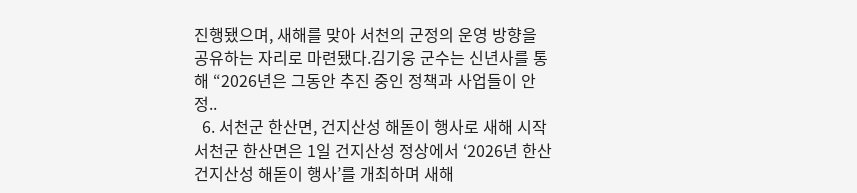진행됐으며, 새해를 맞아 서천의 군정의 운영 방향을 공유하는 자리로 마련됐다.김기웅 군수는 신년사를 통해 “2026년은 그동안 추진 중인 정책과 사업들이 안정..
  6. 서천군 한산면, 건지산성 해돋이 행사로 새해 시작 서천군 한산면은 1일 건지산성 정상에서 ‘2026년 한산 건지산성 해돋이 행사’를 개최하며 새해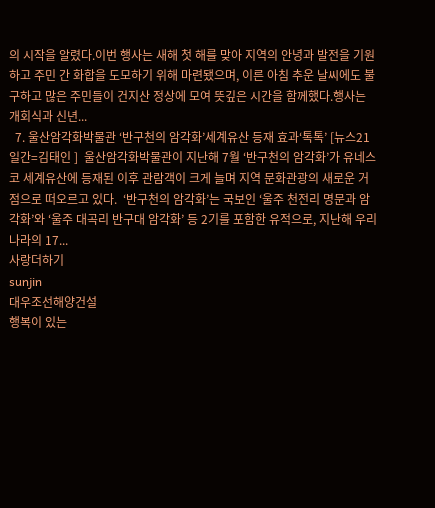의 시작을 알렸다.이번 행사는 새해 첫 해를 맞아 지역의 안녕과 발전을 기원하고 주민 간 화합을 도모하기 위해 마련됐으며, 이른 아침 추운 날씨에도 불구하고 많은 주민들이 건지산 정상에 모여 뜻깊은 시간을 함께했다.행사는 개회식과 신년...
  7. 울산암각화박물관 ‘반구천의 암각화’세계유산 등재 효과‘톡톡’ [뉴스21일간=김태인 ]  울산암각화박물관이 지난해 7월 ‘반구천의 암각화’가 유네스코 세계유산에 등재된 이후 관람객이 크게 늘며 지역 문화관광의 새로운 거점으로 떠오르고 있다.  ‘반구천의 암각화’는 국보인 ‘울주 천전리 명문과 암각화’와 ‘울주 대곡리 반구대 암각화’ 등 2기를 포함한 유적으로, 지난해 우리나라의 17...
사랑더하기
sunjin
대우조선해양건설
행복이 있는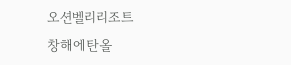오션벨리리조트
창해에탄올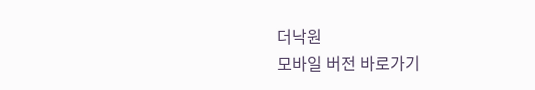더낙원
모바일 버전 바로가기